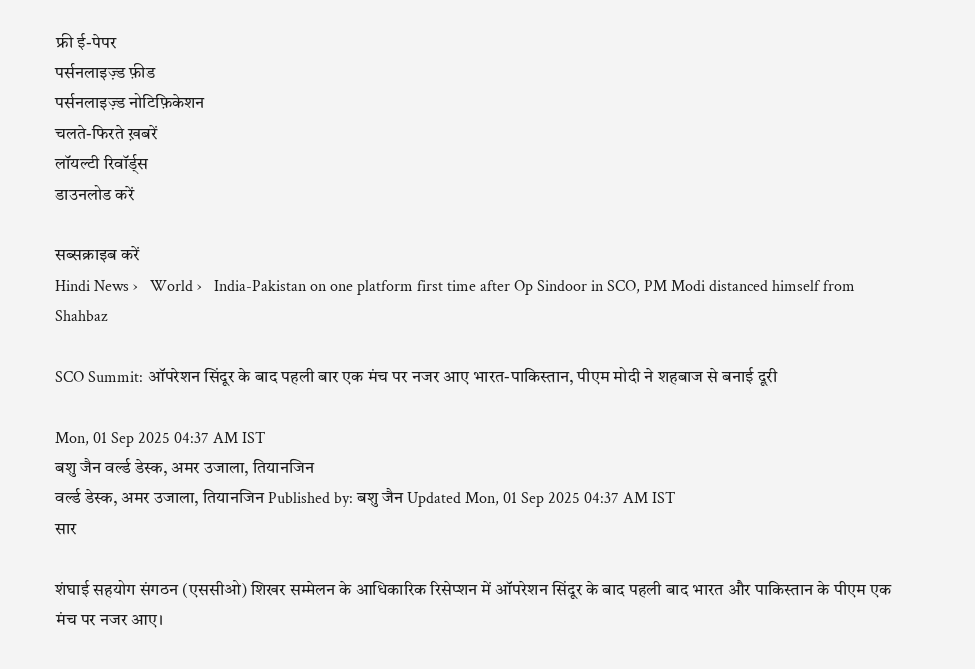फ्री ई-पेपर
पर्सनलाइज़्ड फ़ीड
पर्सनलाइज़्ड नोटिफ़िकेशन
चलते-फिरते ख़बरें
लॉयल्टी रिवॉर्ड्स
डाउनलोड करें

सब्सक्राइब करें
Hindi News ›   World ›   India-Pakistan on one platform first time after Op Sindoor in SCO, PM Modi distanced himself from Shahbaz

SCO Summit: ऑपरेशन सिंदूर के बाद पहली बार एक मंच पर नजर आए भारत-पाकिस्तान, पीएम मोदी ने शहबाज से बनाई दूरी

Mon, 01 Sep 2025 04:37 AM IST
बशु जैन वर्ल्ड डेस्क, अमर उजाला, तियानजिन
वर्ल्ड डेस्क, अमर उजाला, तियानजिन Published by: बशु जैन Updated Mon, 01 Sep 2025 04:37 AM IST
सार

शंघाई सहयोग संगठन (एससीओ) शिखर सम्मेलन के आधिकारिक रिसेप्शन में ऑपरेशन सिंदूर के बाद पहली बाद भारत और पाकिस्तान के पीएम एक मंच पर नजर आए।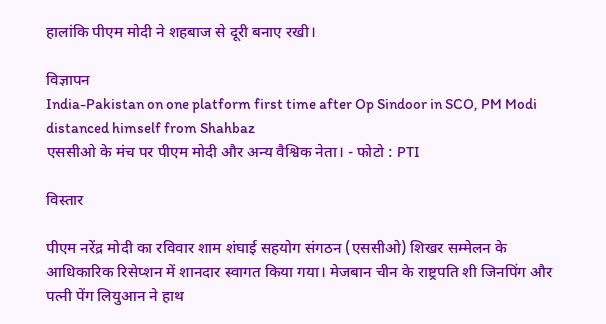हालांकि पीएम मोदी ने शहबाज से दूरी बनाए रखी।

विज्ञापन
India-Pakistan on one platform first time after Op Sindoor in SCO, PM Modi distanced himself from Shahbaz
एससीओ के मंच पर पीएम मोदी और अन्य वैश्विक नेता। - फोटो : PTI

विस्तार

पीएम नरेंद्र मोदी का रविवार शाम शंघाई सहयोग संगठन (एससीओ) शिखर सम्मेलन के आधिकारिक रिसेप्शन में शानदार स्वागत किया गया। मेजबान चीन के राष्ट्रपति शी जिनपिंग और पत्नी पेंग लियुआन ने हाथ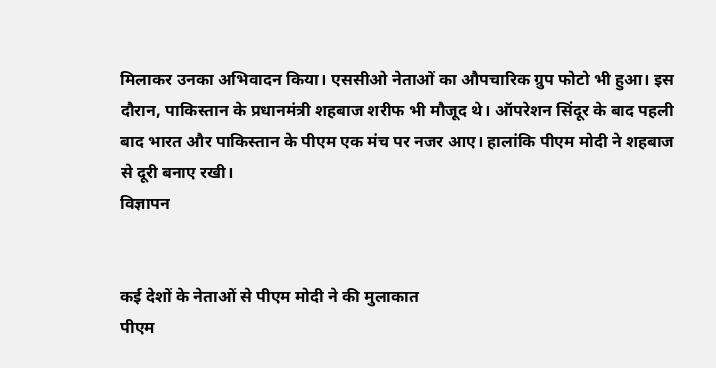मिलाकर उनका अभिवादन किया। एससीओ नेताओं का औपचारिक ग्रुप फोटो भी हुआ। इस दौरान, पाकिस्तान के प्रधानमंत्री शहबाज शरीफ भी मौजूद थे। ऑपरेशन सिंदूर के बाद पहली बाद भारत और पाकिस्तान के पीएम एक मंच पर नजर आए। हालांकि पीएम मोदी ने शहबाज से दूरी बनाए रखी।
विज्ञापन


कई देशों के नेताओं से पीएम मोदी ने की मुलाकात
पीएम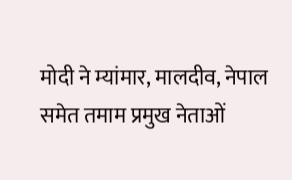मोदी ने म्यांमार, मालदीव, नेपाल समेत तमाम प्रमुख नेताओं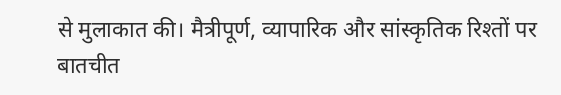से मुलाकात की। मैत्रीपूर्ण, व्यापारिक और सांस्कृतिक रिश्तों पर बातचीत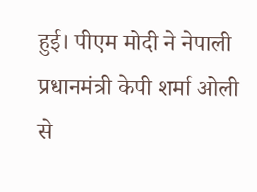हुई। पीएम मोदी ने नेपाली प्रधानमंत्री केपी शर्मा ओली से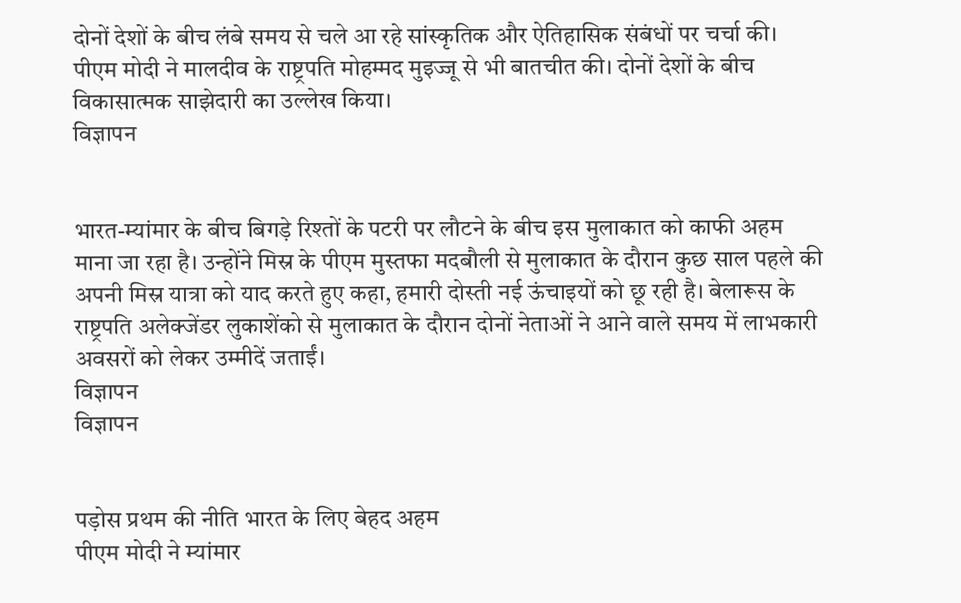दोनों देशों के बीच लंबे समय से चले आ रहे सांस्कृतिक और ऐतिहासिक संबंधों पर चर्चा की। पीएम मोदी ने मालदीव के राष्ट्रपति मोहम्मद मुइज्जू से भी बातचीत की। दोनों देशों के बीच विकासात्मक साझेदारी का उल्लेख किया।
विज्ञापन


भारत-म्यांमार के बीच बिगड़े रिश्तों के पटरी पर लौटने के बीच इस मुलाकात को काफी अहम माना जा रहा है। उन्होंने मिस्र के पीएम मुस्तफा मदबौली से मुलाकात के दौरान कुछ साल पहले की अपनी मिस्र यात्रा को याद करते हुए कहा, हमारी दोस्ती नई ऊंचाइयों को छू रही है। बेलारूस के राष्ट्रपति अलेक्जेंडर लुकाशेंको से मुलाकात के दौरान दोनों नेताओं ने आने वाले समय में लाभकारी अवसरों को लेकर उम्मीदें जताईं।
विज्ञापन
विज्ञापन


पड़ोस प्रथम की नीति भारत के लिए बेहद अहम
पीएम मोदी ने म्यांमार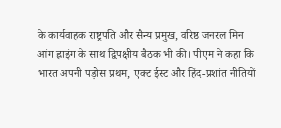के कार्यवाहक राष्ट्रपति और सैन्य प्रमुख, वरिष्ठ जनरल मिन आंग ह्लाइंग के साथ द्विपक्षीय बैठक भी की। पीएम ने कहा कि भारत अपनी पड़ोस प्रथम, एक्ट ईस्ट और हिंद-प्रशांत नीतियों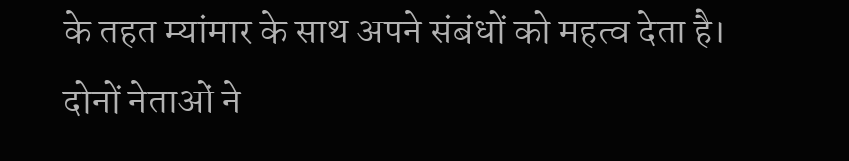के तहत म्यांमार के साथ अपने संबंधों को महत्व देता है। दोनों नेताओं ने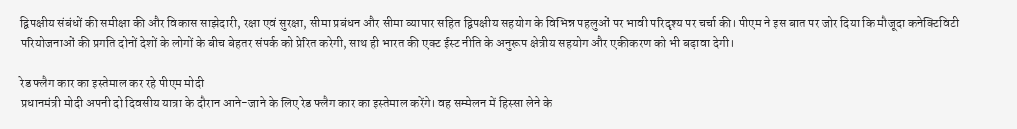द्विपक्षीय संबंधों की समीक्षा की और विकास साझेदारी, रक्षा एवं सुरक्षा, सीमा प्रबंधन और सीमा व्यापार सहित द्विपक्षीय सहयोग के विभिन्न पहलुओं पर भावी परिदृश्य पर चर्चा की। पीएम ने इस बात पर जोर दिया कि मौजूदा कनेक्टिविटी परियोजनाओं की प्रगति दोनों देशों के लोगों के बीच बेहतर संपर्क को प्रेरित करेगी, साथ ही भारत की एक्ट ईस्ट नीति के अनुरूप क्षेत्रीय सहयोग और एकीकरण को भी बढ़ावा देगी।

रेड फ्लैग कार का इस्तेमाल कर रहे पीएम मोदी
प्रधानमंत्री मोदी अपनी दो दिवसीय यात्रा के दौरान आने-जाने के लिए रेड फ्लैग कार का इस्तेमाल करेंगे। वह सम्मेलन में हिस्सा लेने के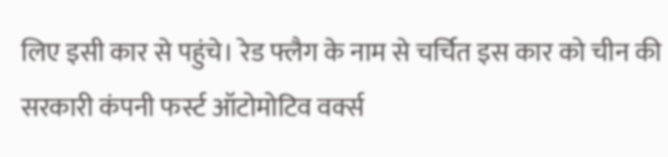लिए इसी कार से पहुंचे। रेड फ्लैग के नाम से चर्चित इस कार को चीन की सरकारी कंपनी फर्स्ट ऑटोमोटिव वर्क्स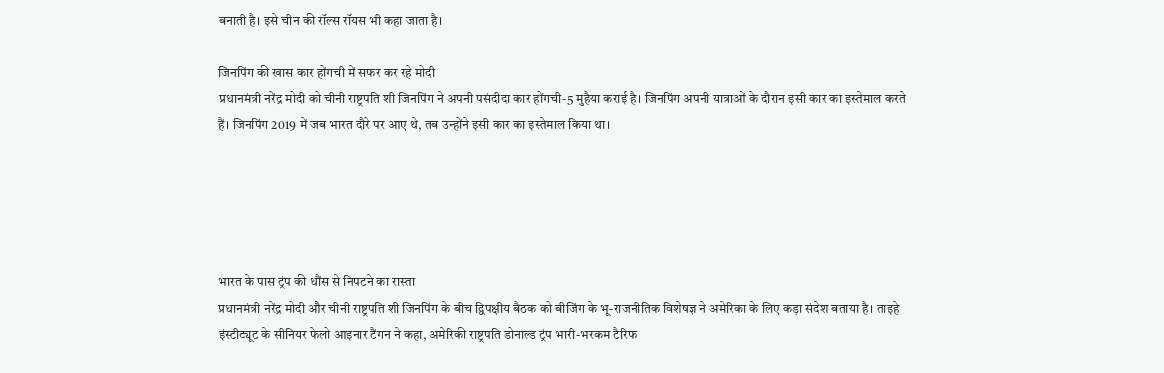बनाती है। इसे चीन की रॉल्स रॉयस भी कहा जाता है।

जिनपिंग की खास कार होंगची में सफर कर रहे मोदी
प्रधानमंत्री नरेंद्र मोदी को चीनी राष्ट्रपति शी जिनपिंग ने अपनी पसंदीदा कार होंगची-5 मुहैया कराई है। जिनपिंग अपनी यात्राओं के दौरान इसी कार का इस्तेमाल करते हैं। जिनपिंग 2019 में जब भारत दौरे पर आए थे, तब उन्होंने इसी कार का इस्तेमाल किया था।





भारत के पास ट्रंप की धौंस से निपटने का रास्ता
प्रधानमंत्री नरेंद्र मोदी और चीनी राष्ट्रपति शी जिनपिंग के बीच द्विपक्षीय बैठक को बीजिंग के भू-राजनीतिक विशेषज्ञ ने अमेरिका के लिए कड़ा संदेश बताया है। ताइहे इंस्टीट्यूट के सीनियर फेलो आइनार टैंगन ने कहा, अमेरिकी राष्ट्रपति डोनाल्ड ट्रंप भारी-भरकम टैरिफ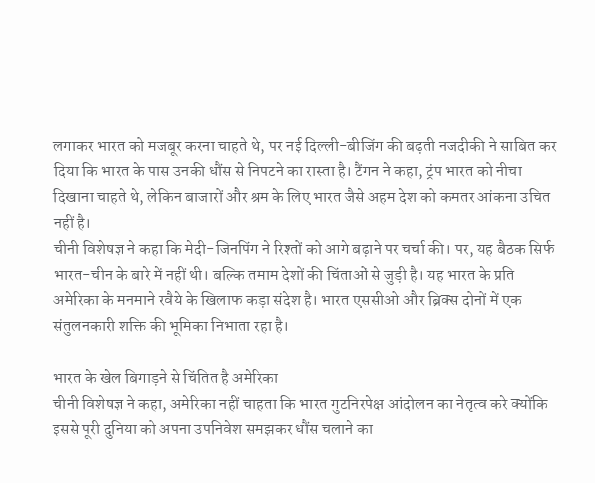लगाकर भारत को मजबूर करना चाहते थे, पर नई दिल्ली-बीजिंग की बढ़ती नजदीकी ने साबित कर दिया कि भारत के पास उनकी धौंस से निपटने का रास्ता है। टैंगन ने कहा, ट्रंप भारत को नीचा दिखाना चाहते थे, लेकिन बाजारों और श्रम के लिए भारत जैसे अहम देश को कमतर आंकना उचित नहीं है।
चीनी विशेषज्ञ ने कहा कि मेदी-जिनपिंग ने रिश्तों को आगे बढ़ाने पर चर्चा की। पर, यह बैठक सिर्फ भारत-चीन के बारे में नहीं थी। बल्कि तमाम देशों की चिंताओं से जुड़ी है। यह भारत के प्रति अमेरिका के मनमाने रवैये के खिलाफ कड़ा संदेश है। भारत एससीओ और ब्रिक्स दोनों में एक संतुलनकारी शक्ति की भूमिका निभाता रहा है।

भारत के खेल बिगाड़ने से चिंतित है अमेरिका
चीनी विशेषज्ञ ने कहा, अमेरिका नहीं चाहता कि भारत गुटनिरपेक्ष आंदोलन का नेतृत्व करे क्योंकि इससे पूरी दुनिया को अपना उपनिवेश समझकर धौंस चलाने का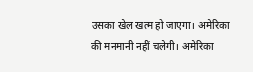उसका खेल खत्म हो जाएगा। अमेरिका की मनमानी नहीं चलेगी। अमेरिका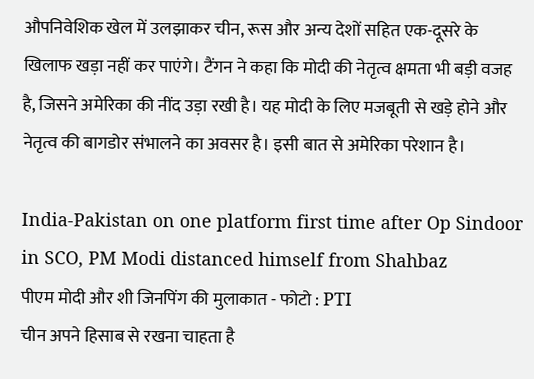औपनिवेशिक खेल में उलझाकर चीन, रूस और अन्य देशों सहित एक-दूसरे के खिलाफ खड़ा नहीं कर पाएंगे। टैंगन ने कहा कि मोदी की नेतृत्व क्षमता भी बड़ी वजह है, जिसने अमेरिका की नींद उड़ा रखी है। यह मोदी के लिए मजबूती से खड़े होने और नेतृत्व की बागडोर संभालने का अवसर है। इसी बात से अमेरिका परेशान है।

India-Pakistan on one platform first time after Op Sindoor in SCO, PM Modi distanced himself from Shahbaz
पीएम मोदी और शी जिनपिंग की मुलाकात - फोटो : PTI
चीन अपने हिसाब से रखना चाहता है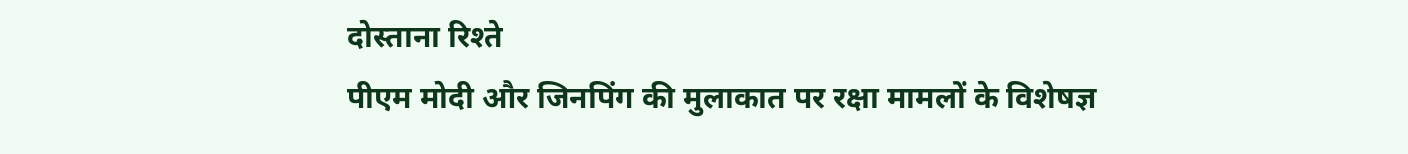दोस्ताना रिश्ते
पीएम मोदी और जिनपिंग की मुलाकात पर रक्षा मामलों के विशेषज्ञ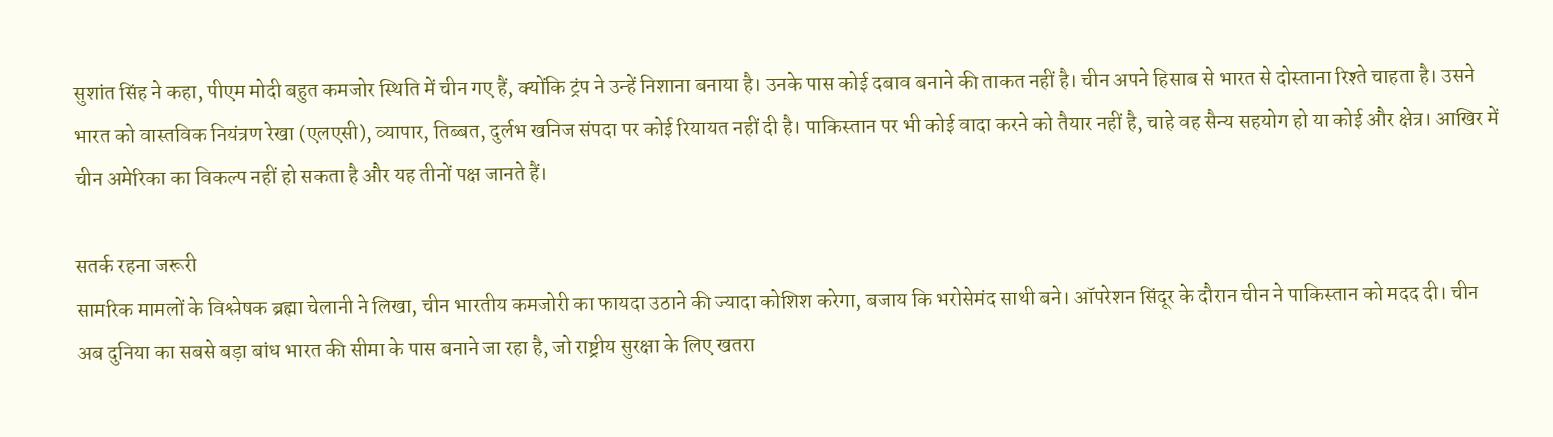सुशांत सिंह ने कहा, पीएम मोदी बहुत कमजोर स्थिति में चीन गए हैं, क्योंकि ट्रंप ने उन्हें निशाना बनाया है। उनके पास कोई दबाव बनाने की ताकत नहीं है। चीन अपने हिसाब से भारत से दोस्ताना रिश्ते चाहता है। उसने भारत को वास्तविक नियंत्रण रेखा (एलएसी), व्यापार, तिब्बत, दुर्लभ खनिज संपदा पर कोई रियायत नहीं दी है। पाकिस्तान पर भी कोई वादा करने को तैयार नहीं है, चाहे वह सैन्य सहयोग हो या कोई और क्षेत्र। आखिर में चीन अमेरिका का विकल्प नहीं हो सकता है और यह तीनों पक्ष जानते हैं।

सतर्क रहना जरूरी
सामरिक मामलों के विश्लेषक ब्रह्मा चेलानी ने लिखा, चीन भारतीय कमजोरी का फायदा उठाने की ज्यादा कोशिश करेगा, बजाय कि भरोसेमंद साथी बने। ऑपरेशन सिंदूर के दौरान चीन ने पाकिस्तान को मदद दी। चीन अब दुनिया का सबसे बड़ा बांध भारत की सीमा के पास बनाने जा रहा है, जो राष्ट्रीय सुरक्षा के लिए खतरा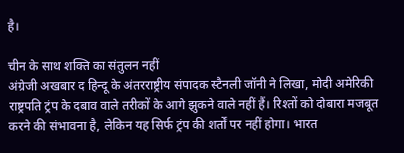है।

चीन के साथ शक्ति का संतुलन नहीं
अंग्रेजी अखबार द हिन्दू के अंतरराष्ट्रीय संपादक स्टैनली जॉनी ने लिखा, मोदी अमेरिकी राष्ट्रपति ट्रंप के दबाव वाले तरीकों के आगे झुकने वाले नहीं हैं। रिश्तों को दोबारा मजबूत करने की संभावना है, लेकिन यह सिर्फ ट्रंप की शर्तों पर नहीं होगा। भारत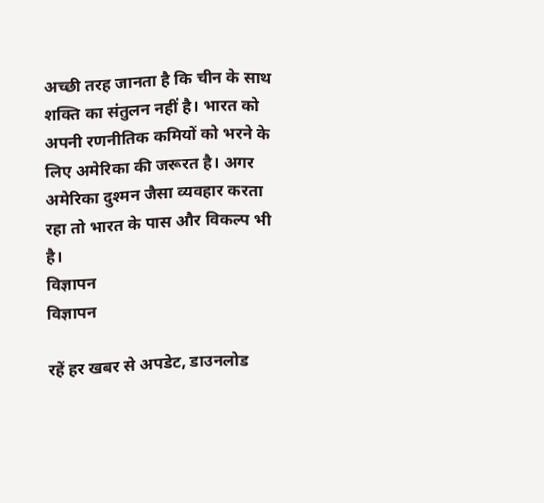अच्छी तरह जानता है कि चीन के साथ शक्ति का संतुलन नहीं है। भारत को अपनी रणनीतिक कमियों को भरने के लिए अमेरिका की जरूरत है। अगर अमेरिका दुश्मन जैसा व्यवहार करता रहा तो भारत के पास और विकल्प भी है।
विज्ञापन
विज्ञापन

रहें हर खबर से अपडेट, डाउनलोड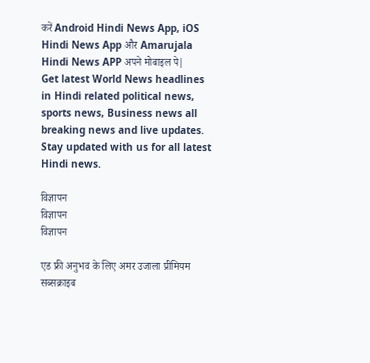करें Android Hindi News App, iOS Hindi News App और Amarujala Hindi News APP अपने मोबाइल पे|
Get latest World News headlines in Hindi related political news, sports news, Business news all breaking news and live updates. Stay updated with us for all latest Hindi news.

विज्ञापन
विज्ञापन
विज्ञापन

एड फ्री अनुभव के लिए अमर उजाला प्रीमियम सब्सक्राइब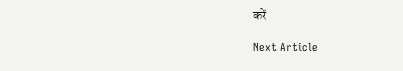करें

Next Article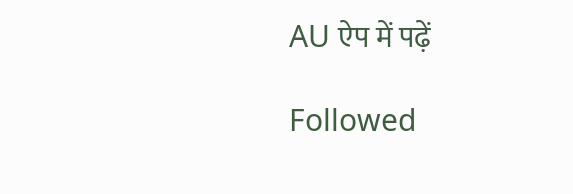AU ऐप में पढ़ें

Followed